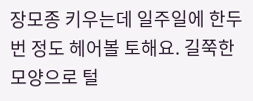장모종 키우는데 일주일에 한두 번 정도 헤어볼 토해요. 길쭉한 모양으로 털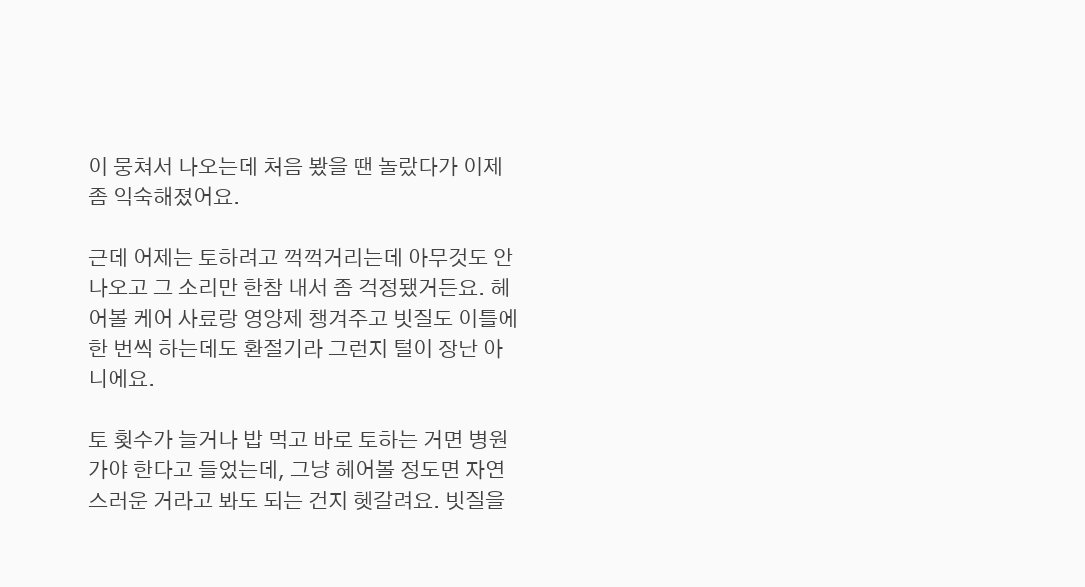이 뭉쳐서 나오는데 처음 봤을 땐 놀랐다가 이제 좀 익숙해졌어요.

근데 어제는 토하려고 꺽꺽거리는데 아무것도 안 나오고 그 소리만 한참 내서 좀 걱정됐거든요. 헤어볼 케어 사료랑 영양제 챙겨주고 빗질도 이틀에 한 번씩 하는데도 환절기라 그런지 털이 장난 아니에요.

토 횟수가 늘거나 밥 먹고 바로 토하는 거면 병원 가야 한다고 들었는데, 그냥 헤어볼 정도면 자연스러운 거라고 봐도 되는 건지 헷갈려요. 빗질을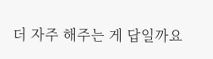더 자주 해주는 게 답일까요